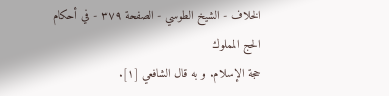الخلاف - الشيخ الطوسي - الصفحة ٣٧٩ - في أحكام الحج المملوك
حجة الإسلام. و به قال الشافعي [١].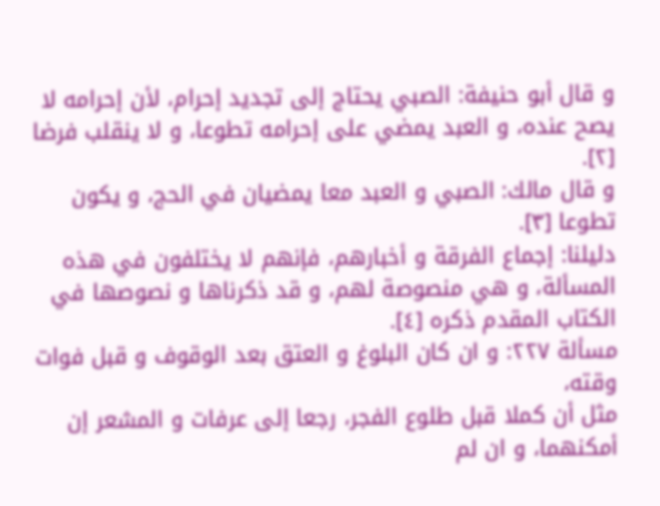و قال أبو حنيفة: الصبي يحتاج إلى تجديد إحرام، لأن إحرامه لا يصح عنده، و العبد يمضي على إحرامه تطوعا، و لا ينقلب فرضا [٢].
و قال مالك: الصبي و العبد معا يمضيان في الحج، و يكون تطوعا [٣].
دليلنا: إجماع الفرقة و أخبارهم، فإنهم لا يختلفون في هذه المسألة، و هي منصوصة لهم، و قد ذكرناها و نصوصها في الكتاب المقدم ذكره [٤].
مسألة ٢٢٧: و ان كان البلوغ و العتق بعد الوقوف و قبل فوات وقته،
مثل أن كملا قبل طلوع الفجر، رجعا إلى عرفات و المشعر إن أمكنهما، و ان لم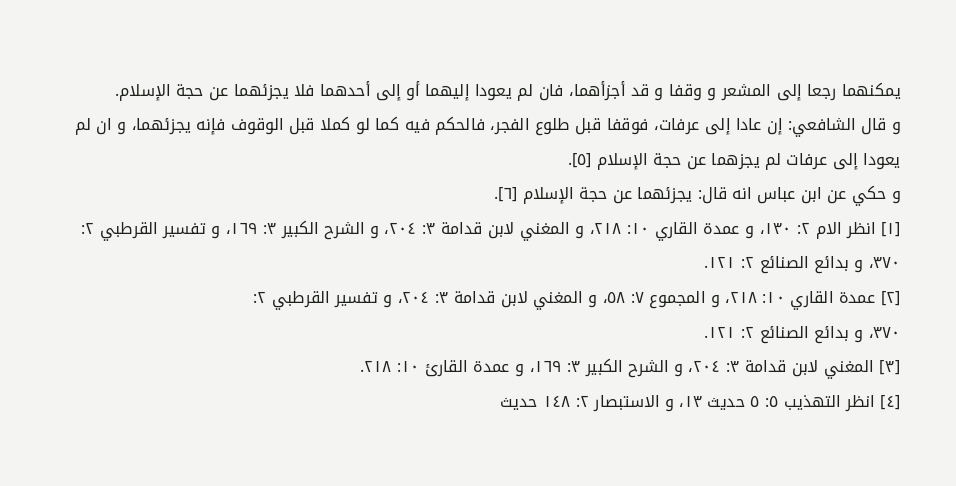يمكنهما رجعا إلى المشعر و وقفا و قد أجزأهما، فان لم يعودا إليهما أو إلى أحدهما فلا يجزئهما عن حجة الإسلام.
و قال الشافعي: إن عادا إلى عرفات، فوقفا قبل طلوع الفجر، فالحكم فيه كما لو كملا قبل الوقوف فإنه يجزئهما، و ان لم يعودا إلى عرفات لم يجزهما عن حجة الإسلام [٥].
و حكي عن ابن عباس انه قال: يجزئهما عن حجة الإسلام [٦].
[١] انظر الام ٢: ١٣٠، و عمدة القاري ١٠: ٢١٨، و المغني لابن قدامة ٣: ٢٠٤، و الشرح الكبير ٣: ١٦٩، و تفسير القرطبي ٢: ٣٧٠، و بدائع الصنائع ٢: ١٢١.
[٢] عمدة القاري ١٠: ٢١٨، و المجموع ٧: ٥٨، و المغني لابن قدامة ٣: ٢٠٤، و تفسير القرطبي ٢:
٣٧٠، و بدائع الصنائع ٢: ١٢١.
[٣] المغني لابن قدامة ٣: ٢٠٤، و الشرح الكبير ٣: ١٦٩، و عمدة القارئ ١٠: ٢١٨.
[٤] انظر التهذيب ٥: ٥ حديث ١٣، و الاستبصار ٢: ١٤٨ حديث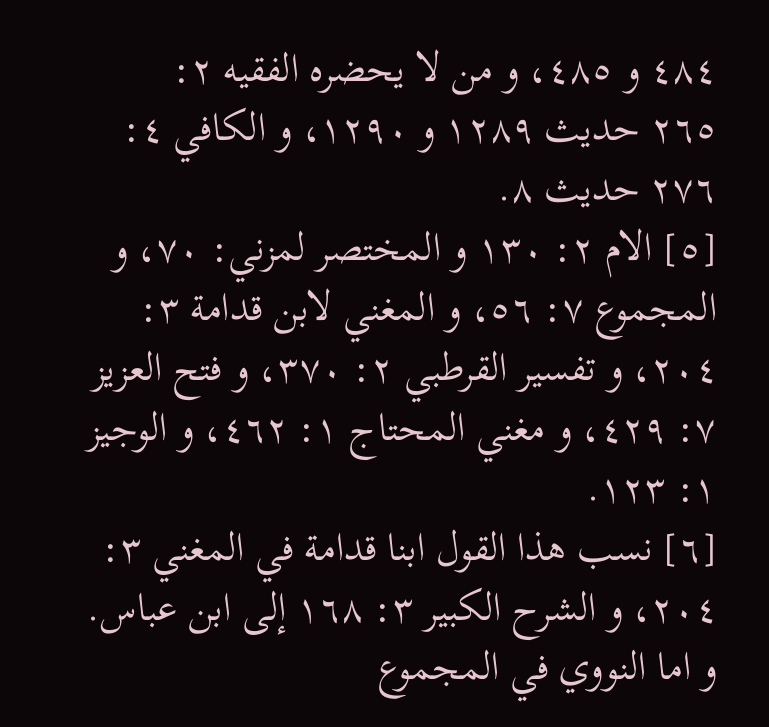٤٨٤ و ٤٨٥، و من لا يحضره الفقيه ٢:
٢٦٥ حديث ١٢٨٩ و ١٢٩٠، و الكافي ٤: ٢٧٦ حديث ٨.
[٥] الام ٢: ١٣٠ و المختصر لمزني: ٧٠، و المجموع ٧: ٥٦، و المغني لابن قدامة ٣: ٢٠٤، و تفسير القرطبي ٢: ٣٧٠، و فتح العزيز ٧: ٤٢٩، و مغني المحتاج ١: ٤٦٢، و الوجيز ١: ١٢٣.
[٦] نسب هذا القول ابنا قدامة في المغني ٣: ٢٠٤، و الشرح الكبير ٣: ١٦٨ إلى ابن عباس. و اما النووي في المجموع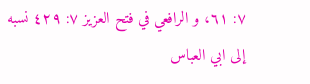٧: ٦١، و الرافعي في فتح العزيز ٧: ٤٢٩ نسبه إلى ابي العباس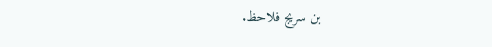بن سريج فلاحظ.